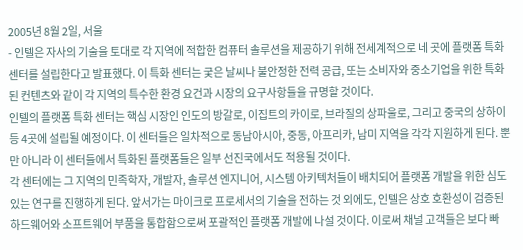2005년 8월 2일, 서울
- 인텔은 자사의 기술을 토대로 각 지역에 적합한 컴퓨터 솔루션을 제공하기 위해 전세계적으로 네 곳에 플랫폼 특화 센터를 설립한다고 발표했다. 이 특화 센터는 궂은 날씨나 불안정한 전력 공급, 또는 소비자와 중소기업을 위한 특화된 컨텐츠와 같이 각 지역의 특수한 환경 요건과 시장의 요구사항들을 규명할 것이다.
인텔의 플랫폼 특화 센터는 핵심 시장인 인도의 방갈로, 이집트의 카이로, 브라질의 상파울로, 그리고 중국의 상하이 등 4곳에 설립될 예정이다. 이 센터들은 일차적으로 동남아시아, 중동, 아프리카, 남미 지역을 각각 지원하게 된다. 뿐만 아니라 이 센터들에서 특화된 플랫폼들은 일부 선진국에서도 적용될 것이다.
각 센터에는 그 지역의 민족학자, 개발자, 솔루션 엔지니어, 시스템 아키텍처들이 배치되어 플랫폼 개발을 위한 심도 있는 연구를 진행하게 된다. 앞서가는 마이크로 프로세서의 기술을 전하는 것 외에도, 인텔은 상호 호환성이 검증된 하드웨어와 소프트웨어 부품을 통합함으로써 포괄적인 플랫폼 개발에 나설 것이다. 이로써 채널 고객들은 보다 빠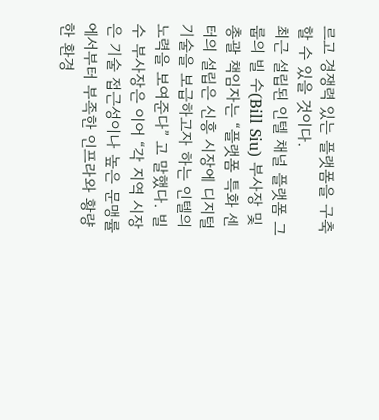르고 경쟁력 있는 플랫폼을 구축할 수 있을 것이다.
최근 설립된 인텔 채널 플랫폼 그룹의 빌 수(Bill Siu) 부사장 및 총괄 책임자는 “플랫폼 특화 센터의 설립은 신흥 시장에 디지털 기술을 보급하고자 하는 인텔의 노력을 보여준다” 고 말했다. 빌 수 부사장은 이어 “각 지역 시장은 기술 접근성이나 높은 문맹률에서부터 부족한 인프라와 황량한 환경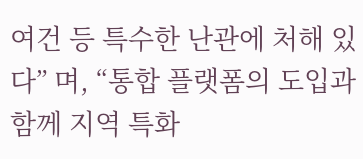여건 등 특수한 난관에 처해 있다” 며, “통합 플랫폼의 도입과 함께 지역 특화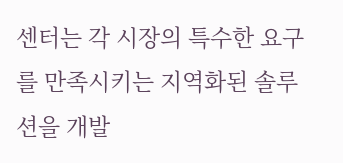센터는 각 시장의 특수한 요구를 만족시키는 지역화된 솔루션을 개발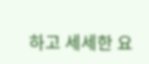하고 세세한 요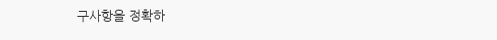구사항을 정확하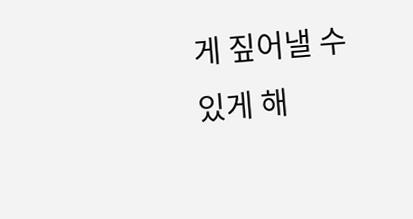게 짚어낼 수 있게 해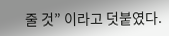줄 것” 이라고 덧붙였다.